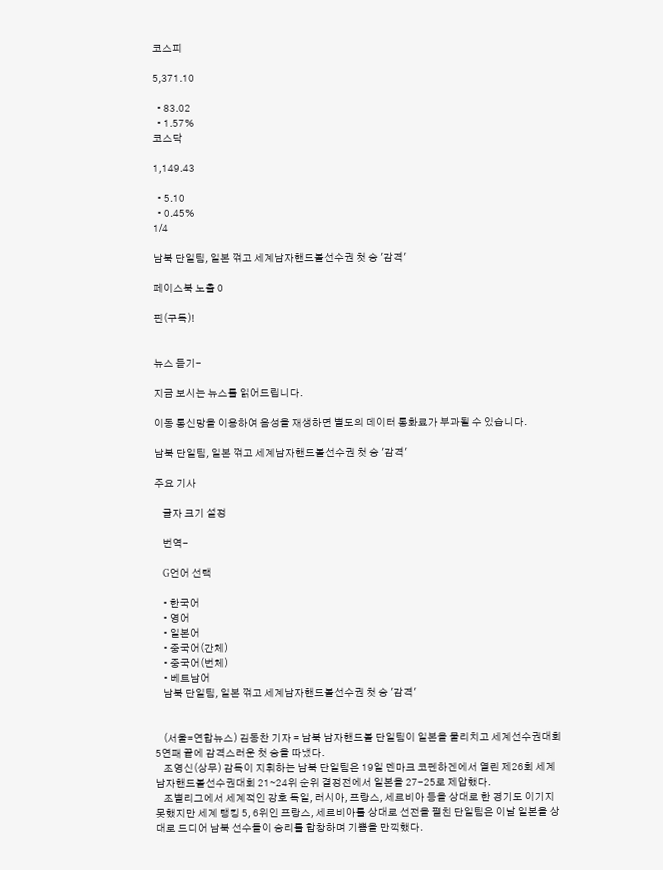코스피

5,371.10

  • 83.02
  • 1.57%
코스닥

1,149.43

  • 5.10
  • 0.45%
1/4

남북 단일팀, 일본 꺾고 세계남자핸드볼선수권 첫 승 '감격'

페이스북 노출 0

핀(구독)!


뉴스 듣기-

지금 보시는 뉴스를 읽어드립니다.

이동 통신망을 이용하여 음성을 재생하면 별도의 데이터 통화료가 부과될 수 있습니다.

남북 단일팀, 일본 꺾고 세계남자핸드볼선수권 첫 승 '감격'

주요 기사

    글자 크기 설정

    번역-

    G언어 선택

    • 한국어
    • 영어
    • 일본어
    • 중국어(간체)
    • 중국어(번체)
    • 베트남어
    남북 단일팀, 일본 꺾고 세계남자핸드볼선수권 첫 승 '감격'


    (서울=연합뉴스) 김동찬 기자 = 남북 남자핸드볼 단일팀이 일본을 물리치고 세계선수권대회 5연패 끝에 감격스러운 첫 승을 따냈다.
    조영신(상무) 감독이 지휘하는 남북 단일팀은 19일 덴마크 코펜하겐에서 열린 제26회 세계남자핸드볼선수권대회 21∼24위 순위 결정전에서 일본을 27-25로 제압했다.
    조별리그에서 세계적인 강호 독일, 러시아, 프랑스, 세르비아 등을 상대로 한 경기도 이기지 못했지만 세계 랭킹 5, 6위인 프랑스, 세르비아를 상대로 선전을 펼친 단일팀은 이날 일본을 상대로 드디어 남북 선수들이 승리를 합창하며 기쁨을 만끽했다.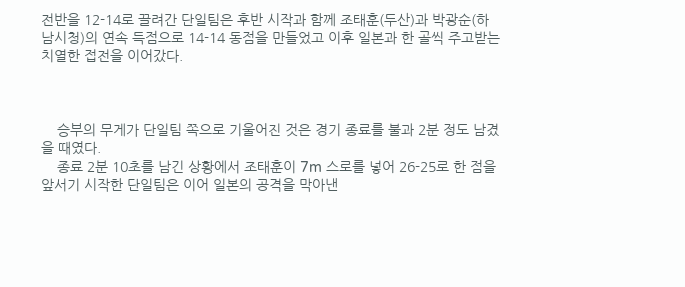전반을 12-14로 끌려간 단일팀은 후반 시작과 함께 조태훈(두산)과 박광순(하남시청)의 연속 득점으로 14-14 동점을 만들었고 이후 일본과 한 골씩 주고받는 치열한 접전을 이어갔다.



    승부의 무게가 단일팀 쪽으로 기울어진 것은 경기 종료를 불과 2분 정도 남겼을 때였다.
    종료 2분 10초를 남긴 상황에서 조태훈이 7m 스로를 넣어 26-25로 한 점을 앞서기 시작한 단일팀은 이어 일본의 공격을 막아낸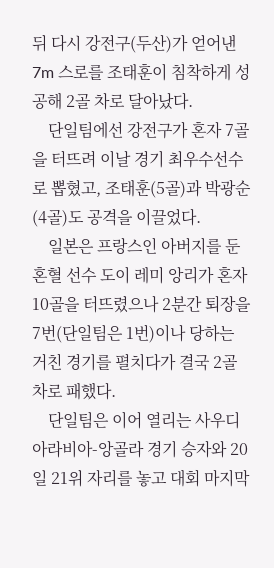뒤 다시 강전구(두산)가 얻어낸 7m 스로를 조태훈이 침착하게 성공해 2골 차로 달아났다.
    단일팀에선 강전구가 혼자 7골을 터뜨려 이날 경기 최우수선수로 뽑혔고, 조태훈(5골)과 박광순(4골)도 공격을 이끌었다.
    일본은 프랑스인 아버지를 둔 혼혈 선수 도이 레미 앙리가 혼자 10골을 터뜨렸으나 2분간 퇴장을 7번(단일팀은 1번)이나 당하는 거친 경기를 펼치다가 결국 2골 차로 패했다.
    단일팀은 이어 열리는 사우디아라비아-앙골라 경기 승자와 20일 21위 자리를 놓고 대회 마지막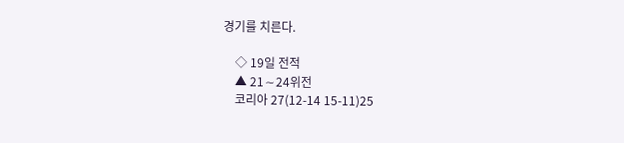경기를 치른다.

    ◇ 19일 전적
    ▲ 21∼24위전
    코리아 27(12-14 15-11)25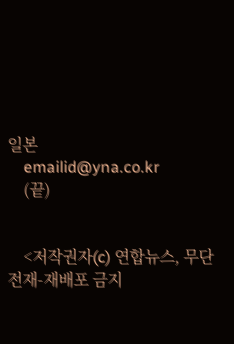일본
    emailid@yna.co.kr
    (끝)


    <저작권자(c) 연합뉴스, 무단 전재-재배포 금지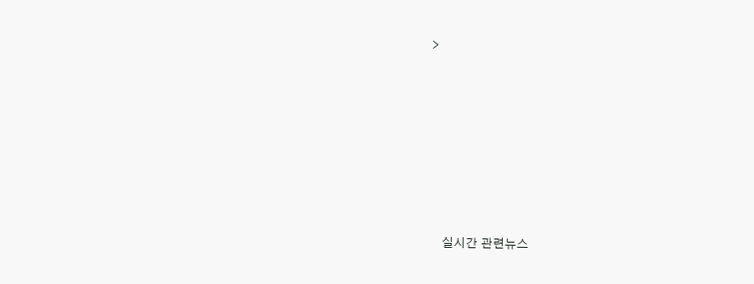>







    실시간 관련뉴스